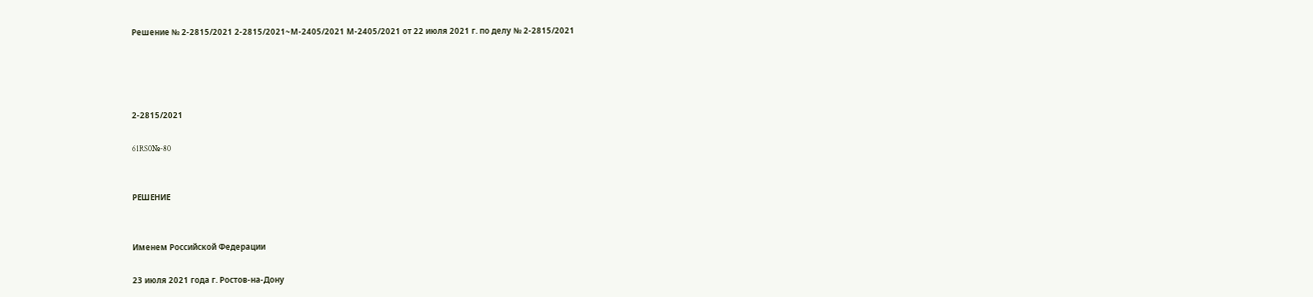Решение № 2-2815/2021 2-2815/2021~М-2405/2021 М-2405/2021 от 22 июля 2021 г. по делу № 2-2815/2021




2-2815/2021

61RS0№-80


РЕШЕНИЕ


Именем Российской Федерации

23 июля 2021 года г. Ростов-на-Дону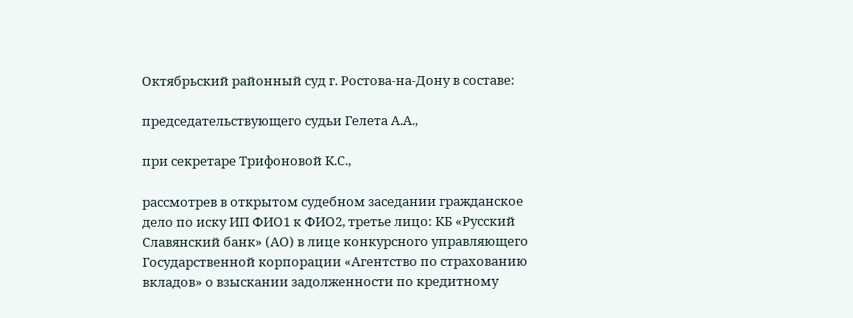Октябрьский районный суд г. Ростова-на-Дону в составе:

председательствующего судьи Гелета А.А.,

при секретаре Трифоновой К.С.,

рассмотрев в открытом судебном заседании гражданское дело по иску ИП ФИО1 к ФИО2, третье лицо: КБ «Русский Славянский банк» (АО) в лице конкурсного управляющего Государственной корпорации «Агентство по страхованию вкладов» о взыскании задолженности по кредитному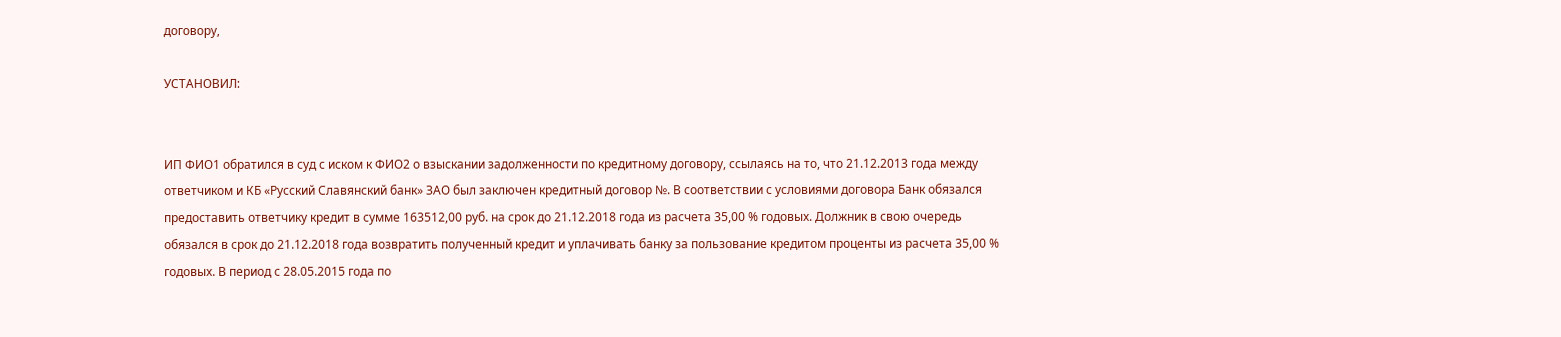договору,

УСТАНОВИЛ:


ИП ФИО1 обратился в суд с иском к ФИО2 о взыскании задолженности по кредитному договору, ссылаясь на то, что 21.12.2013 года между ответчиком и КБ «Русский Славянский банк» ЗАО был заключен кредитный договор №. В соответствии с условиями договора Банк обязался предоставить ответчику кредит в сумме 163512,00 руб. на срок до 21.12.2018 года из расчета 35,00 % годовых. Должник в свою очередь обязался в срок до 21.12.2018 года возвратить полученный кредит и уплачивать банку за пользование кредитом проценты из расчета 35,00 % годовых. В период с 28.05.2015 года по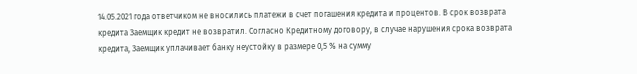14.05.2021 года ответчиком не вносились платежи в счет погашения кредита и процентов. В срок возврата кредита Заемщик кредит не возвратил. Согласно Кредитному договору, в случае нарушения срока возврата кредита, Заемщик уплачивает банку неустойку в размере 0,5 % на сумму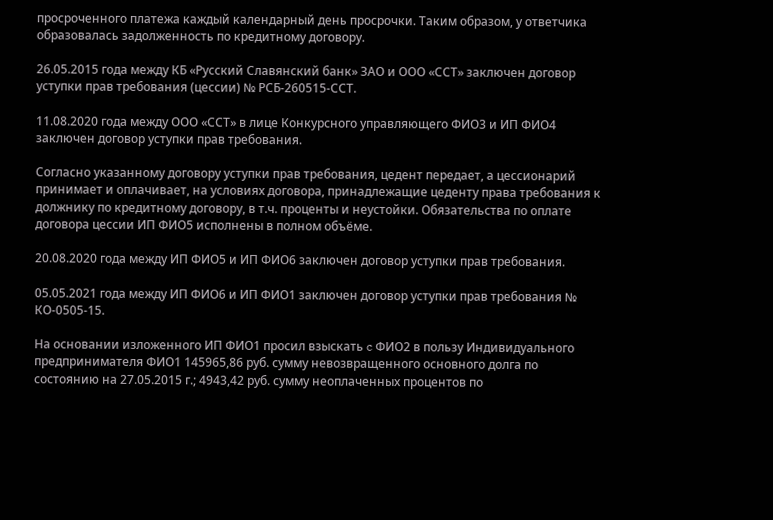просроченного платежа каждый календарный день просрочки. Таким образом, у ответчика образовалась задолженность по кредитному договору.

26.05.2015 года между КБ «Русский Славянский банк» ЗАО и ООО «ССТ» заключен договор уступки прав требования (цессии) № РСБ-260515-ССТ.

11.08.2020 года между ООО «ССТ» в лице Конкурсного управляющего ФИО3 и ИП ФИО4 заключен договор уступки прав требования.

Согласно указанному договору уступки прав требования, цедент передает, а цессионарий принимает и оплачивает, на условиях договора, принадлежащие цеденту права требования к должнику по кредитному договору, в т.ч. проценты и неустойки. Обязательства по оплате договора цессии ИП ФИО5 исполнены в полном объёме.

20.08.2020 года между ИП ФИО5 и ИП ФИО6 заключен договор уступки прав требования.

05.05.2021 года между ИП ФИО6 и ИП ФИО1 заключен договор уступки прав требования № КО-0505-15.

На основании изложенного ИП ФИО1 просил взыскать c ФИО2 в пользу Индивидуального предпринимателя ФИО1 145965,86 руб. сумму невозвращенного основного долга по состоянию на 27.05.2015 г.; 4943,42 руб. сумму неоплаченных процентов по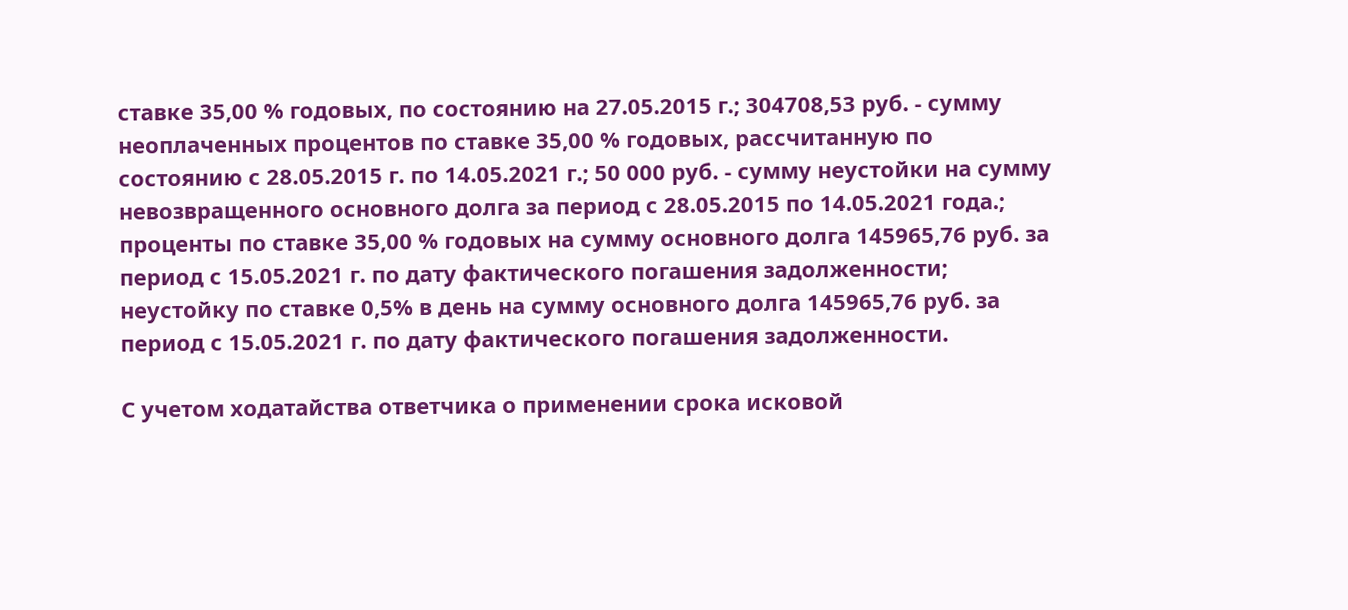ставке 35,00 % годовых, по состоянию на 27.05.2015 г.; 304708,53 руб. - сумму неоплаченных процентов по ставке 35,00 % годовых, рассчитанную по состоянию с 28.05.2015 г. по 14.05.2021 г.; 50 000 руб. - сумму неустойки на сумму невозвращенного основного долга за период с 28.05.2015 по 14.05.2021 года.; проценты по ставке 35,00 % годовых на сумму основного долга 145965,76 руб. за период с 15.05.2021 г. по дату фактического погашения задолженности; неустойку по ставке 0,5% в день на сумму основного долга 145965,76 руб. за период с 15.05.2021 г. по дату фактического погашения задолженности.

С учетом ходатайства ответчика о применении срока исковой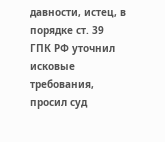давности, истец, в порядке ст. 39 ГПК РФ уточнил исковые требования, просил суд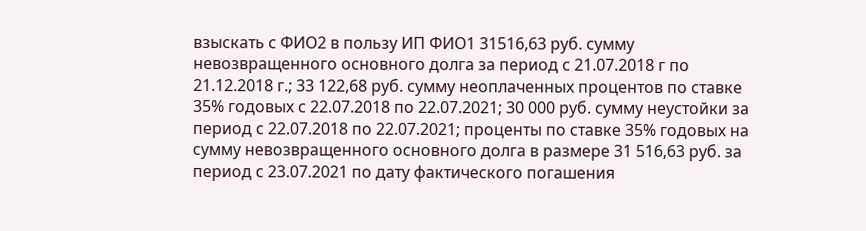взыскать с ФИО2 в пользу ИП ФИО1 31516,63 руб. сумму невозвращенного основного долга за период с 21.07.2018 г по 21.12.2018 г.; 33 122,68 руб. сумму неоплаченных процентов по ставке 35% годовых с 22.07.2018 по 22.07.2021; 30 000 руб. сумму неустойки за период с 22.07.2018 по 22.07.2021; проценты по ставке 35% годовых на сумму невозвращенного основного долга в размере 31 516,63 руб. за период с 23.07.2021 по дату фактического погашения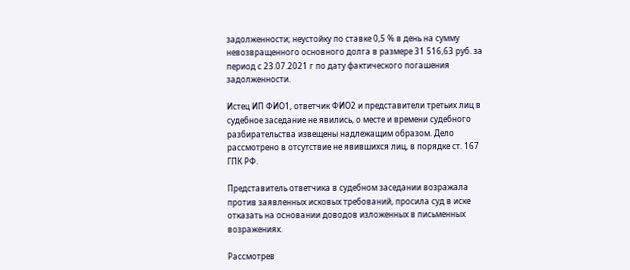задолженности; неустойку по ставке 0,5 % в день на сумму невозвращенного основного долга в размере 31 516,63 руб. за период с 23.07.2021 г по дату фактического погашения задолженности.

Истец ИП ФИО1, ответчик ФИО2 и представители третьих лиц в судебное заседание не явились, о месте и времени судебного разбирательства извещены надлежащим образом. Дело рассмотрено в отсутствие не явившихся лиц, в порядке ст. 167 ГПК РФ.

Представитель ответчика в судебном заседании возражала против заявленных исковых требований, просила суд в иске отказать на основании доводов изложенных в письменных возражениях.

Рассмотрев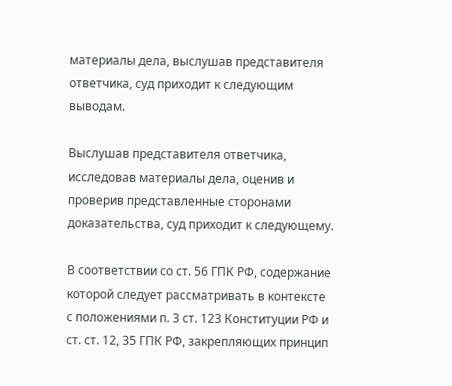материалы дела, выслушав представителя ответчика, суд приходит к следующим выводам.

Выслушав представителя ответчика, исследовав материалы дела, оценив и проверив представленные сторонами доказательства, суд приходит к следующему.

В соответствии со ст. 56 ГПК РФ, содержание которой следует рассматривать в контексте с положениями п. 3 ст. 123 Конституции РФ и ст. ст. 12, 35 ГПК РФ, закрепляющих принцип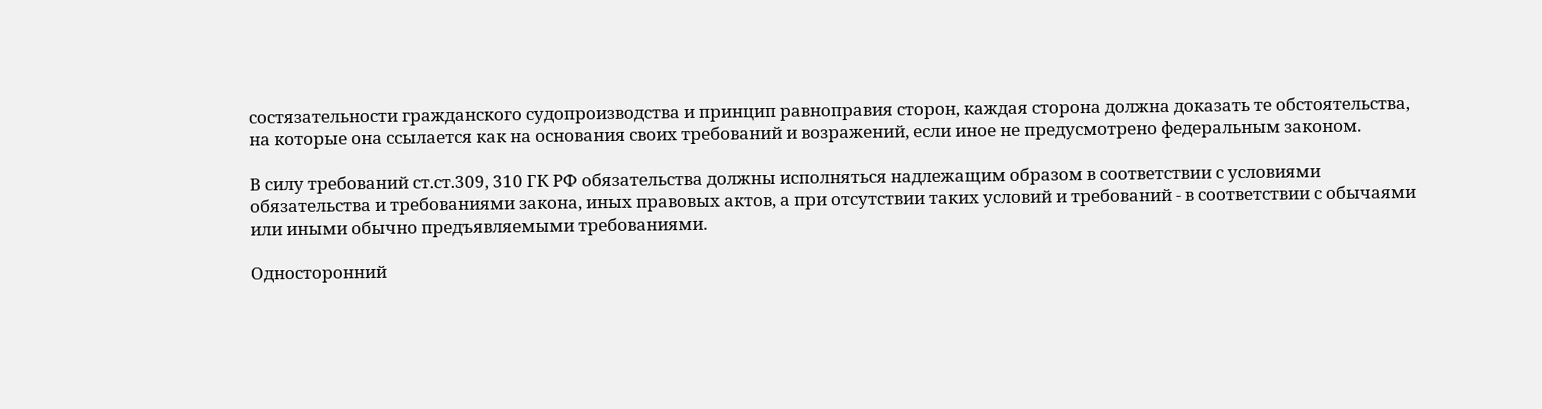состязательности гражданского судопроизводства и принцип равноправия сторон, каждая сторона должна доказать те обстоятельства, на которые она ссылается как на основания своих требований и возражений, если иное не предусмотрено федеральным законом.

В силу требований ст.ст.309, 310 ГК РФ обязательства должны исполняться надлежащим образом в соответствии с условиями обязательства и требованиями закона, иных правовых актов, а при отсутствии таких условий и требований - в соответствии с обычаями или иными обычно предъявляемыми требованиями.

Односторонний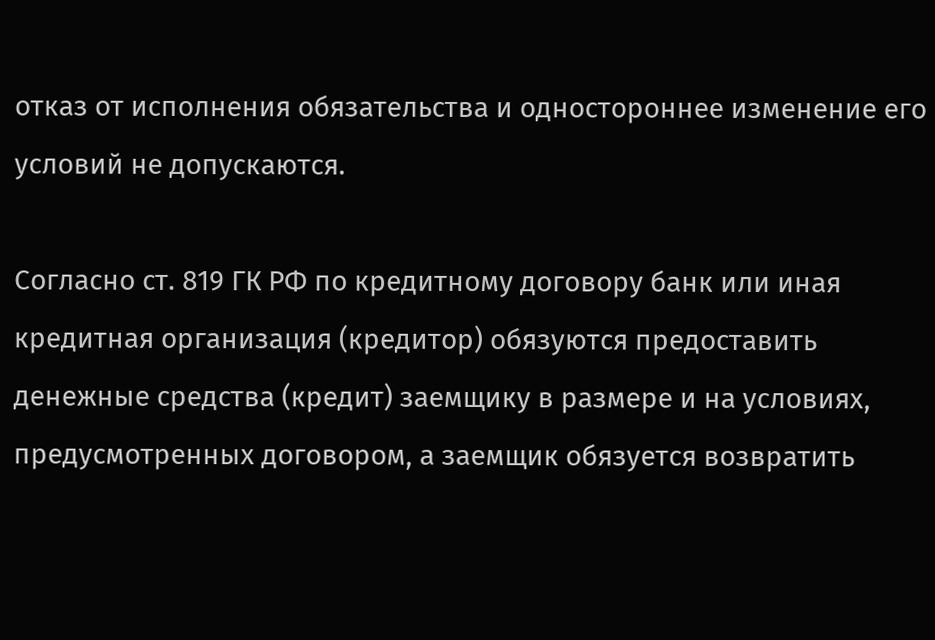отказ от исполнения обязательства и одностороннее изменение его условий не допускаются.

Согласно ст. 819 ГК РФ по кредитному договору банк или иная кредитная организация (кредитор) обязуются предоставить денежные средства (кредит) заемщику в размере и на условиях, предусмотренных договором, а заемщик обязуется возвратить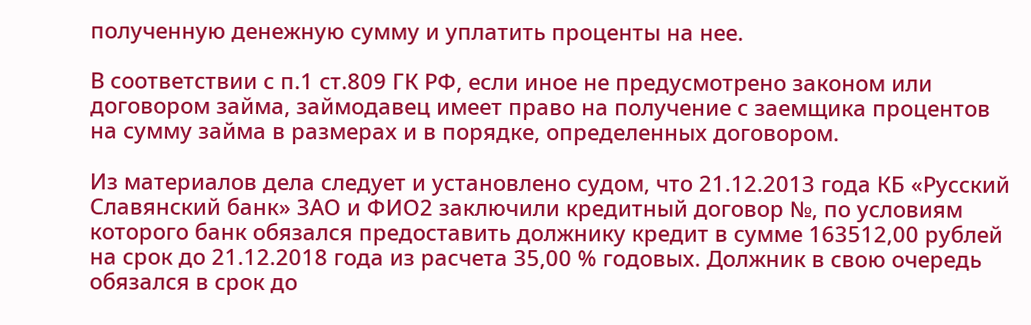полученную денежную сумму и уплатить проценты на нее.

В соответствии с п.1 ст.809 ГК РФ, если иное не предусмотрено законом или договором займа, займодавец имеет право на получение с заемщика процентов на сумму займа в размерах и в порядке, определенных договором.

Из материалов дела следует и установлено судом, что 21.12.2013 года КБ «Русский Славянский банк» ЗАО и ФИО2 заключили кредитный договор №, по условиям которого банк обязался предоставить должнику кредит в сумме 163512,00 рублей на срок до 21.12.2018 года из расчета 35,00 % годовых. Должник в свою очередь обязался в срок до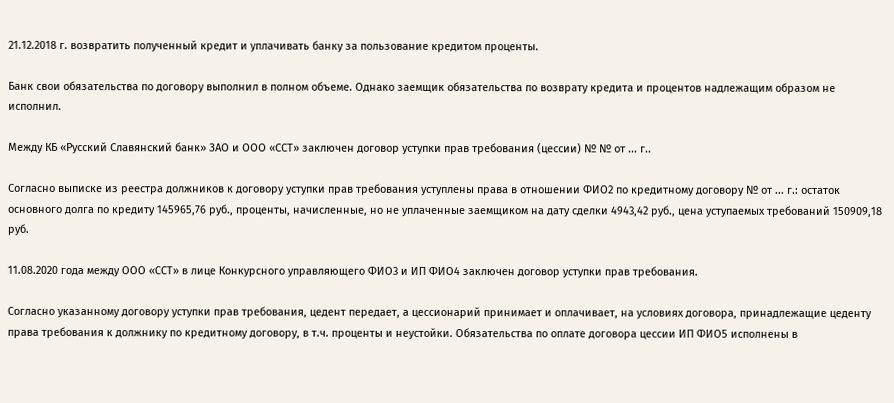21.12.2018 г. возвратить полученный кредит и уплачивать банку за пользование кредитом проценты.

Банк свои обязательства по договору выполнил в полном объеме. Однако заемщик обязательства по возврату кредита и процентов надлежащим образом не исполнил.

Между КБ «Русский Славянский банк» ЗАО и ООО «ССТ» заключен договор уступки прав требования (цессии) № № от ... г..

Согласно выписке из реестра должников к договору уступки прав требования уступлены права в отношении ФИО2 по кредитному договору № от ... г.: остаток основного долга по кредиту 145965,76 руб., проценты, начисленные, но не уплаченные заемщиком на дату сделки 4943,42 руб., цена уступаемых требований 150909,18 руб.

11.08.2020 года между ООО «ССТ» в лице Конкурсного управляющего ФИО3 и ИП ФИО4 заключен договор уступки прав требования.

Согласно указанному договору уступки прав требования, цедент передает, а цессионарий принимает и оплачивает, на условиях договора, принадлежащие цеденту права требования к должнику по кредитному договору, в т.ч. проценты и неустойки. Обязательства по оплате договора цессии ИП ФИО5 исполнены в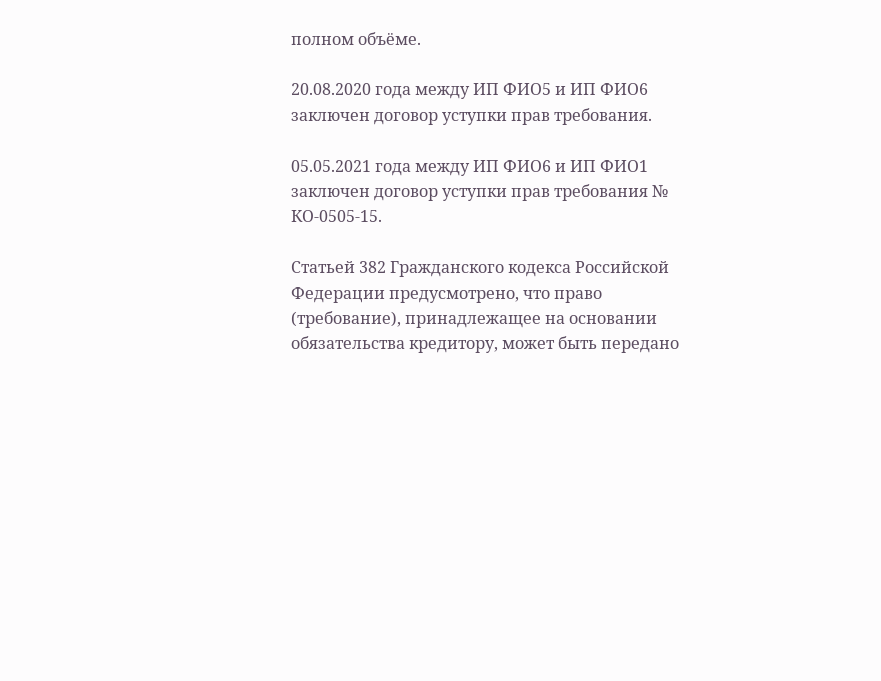полном объёме.

20.08.2020 года между ИП ФИО5 и ИП ФИО6 заключен договор уступки прав требования.

05.05.2021 года между ИП ФИО6 и ИП ФИО1 заключен договор уступки прав требования № КО-0505-15.

Статьей 382 Гражданского кодекса Российской Федерации предусмотрено, что право (требование), принадлежащее на основании обязательства кредитору, может быть передано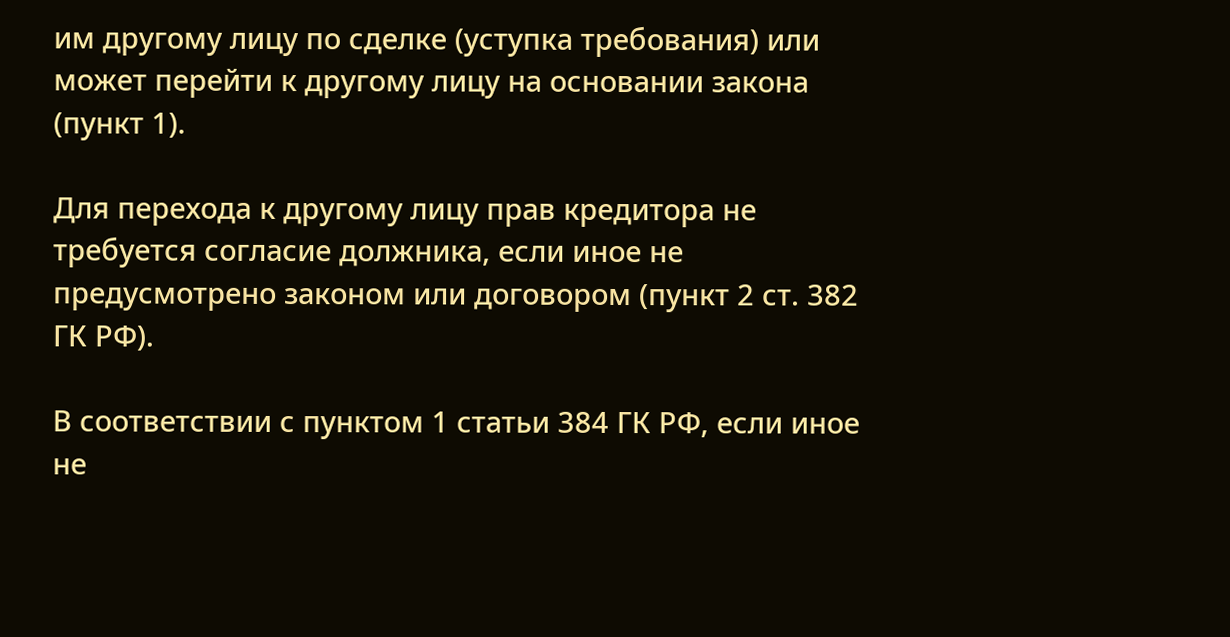им другому лицу по сделке (уступка требования) или может перейти к другому лицу на основании закона (пункт 1).

Для перехода к другому лицу прав кредитора не требуется согласие должника, если иное не предусмотрено законом или договором (пункт 2 ст. 382 ГК РФ).

В соответствии с пунктом 1 статьи 384 ГК РФ, если иное не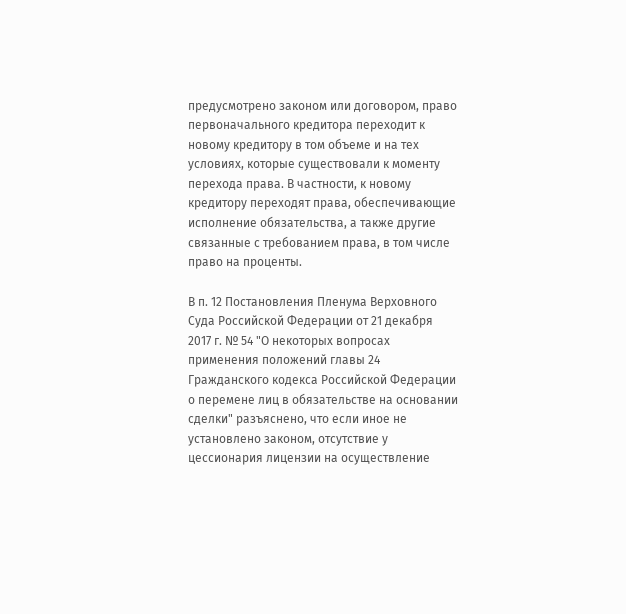предусмотрено законом или договором, право первоначального кредитора переходит к новому кредитору в том объеме и на тех условиях, которые существовали к моменту перехода права. В частности, к новому кредитору переходят права, обеспечивающие исполнение обязательства, а также другие связанные с требованием права, в том числе право на проценты.

В п. 12 Постановления Пленума Верховного Суда Российской Федерации от 21 декабря 2017 г. № 54 "О некоторых вопросах применения положений главы 24 Гражданского кодекса Российской Федерации о перемене лиц в обязательстве на основании сделки" разъяснено, что если иное не установлено законом, отсутствие у цессионария лицензии на осуществление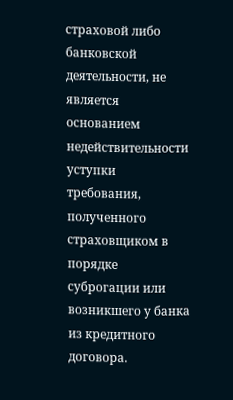страховой либо банковской деятельности, не является основанием недействительности уступки требования, полученного страховщиком в порядке суброгации или возникшего у банка из кредитного договора.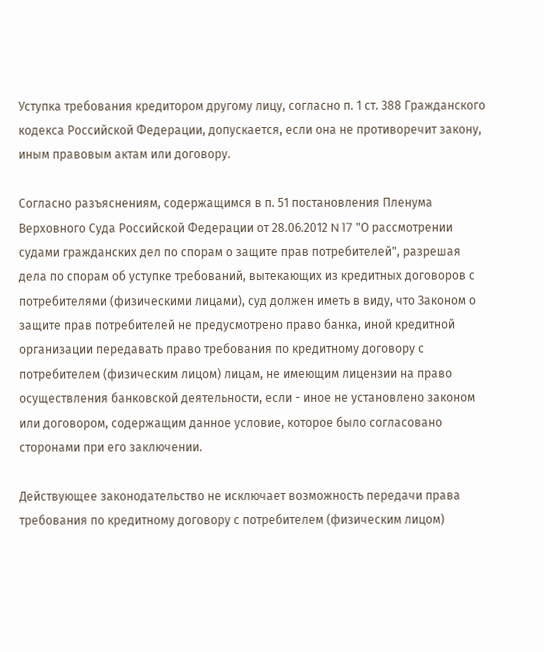Уступка требования кредитором другому лицу, согласно п. 1 ст. 388 Гражданского кодекса Российской Федерации, допускается, если она не противоречит закону, иным правовым актам или договору.

Согласно разъяснениям, содержащимся в п. 51 постановления Пленума Верховного Суда Российской Федерации от 28.06.2012 N 17 "О рассмотрении судами гражданских дел по спорам о защите прав потребителей", разрешая дела по спорам об уступке требований, вытекающих из кредитных договоров с потребителями (физическими лицами), суд должен иметь в виду, что Законом о защите прав потребителей не предусмотрено право банка, иной кредитной организации передавать право требования по кредитному договору с потребителем (физическим лицом) лицам, не имеющим лицензии на право осуществления банковской деятельности, если - иное не установлено законом или договором, содержащим данное условие, которое было согласовано сторонами при его заключении.

Действующее законодательство не исключает возможность передачи права требования по кредитному договору с потребителем (физическим лицом)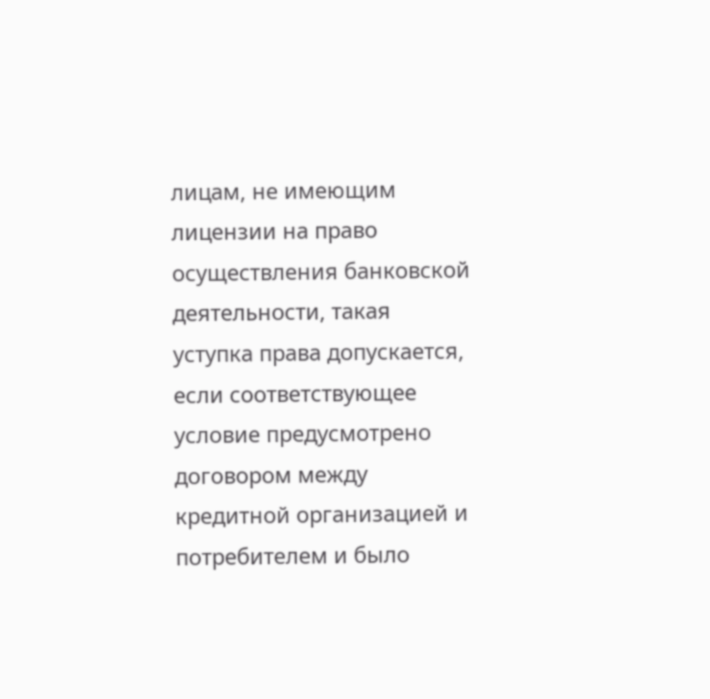лицам, не имеющим лицензии на право осуществления банковской деятельности, такая уступка права допускается, если соответствующее условие предусмотрено договором между кредитной организацией и потребителем и было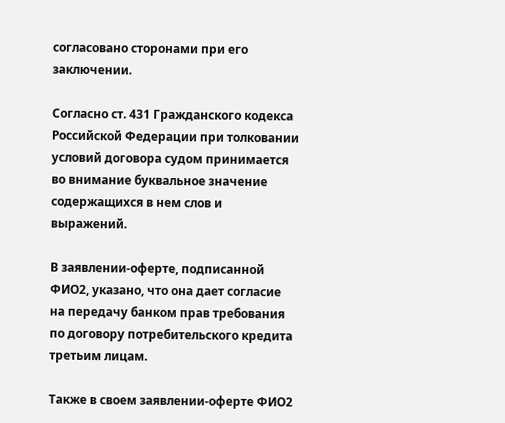согласовано сторонами при его заключении.

Согласно ст. 431 Гражданского кодекса Российской Федерации при толковании условий договора судом принимается во внимание буквальное значение содержащихся в нем слов и выражений.

В заявлении-оферте, подписанной ФИО2, указано, что она дает согласие на передачу банком прав требования по договору потребительского кредита третьим лицам.

Также в своем заявлении-оферте ФИО2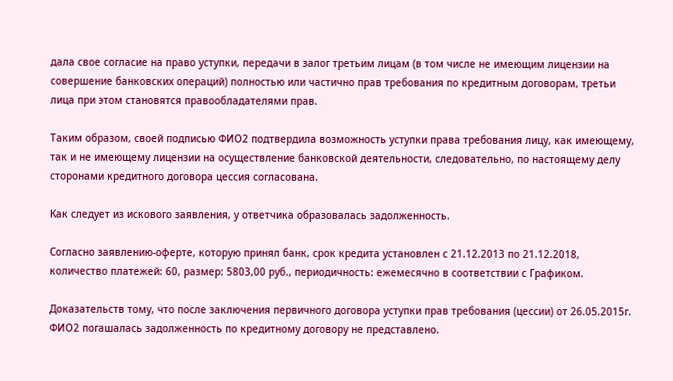дала свое согласие на право уступки, передачи в залог третьим лицам (в том числе не имеющим лицензии на совершение банковских операций) полностью или частично прав требования по кредитным договорам, третьи лица при этом становятся правообладателями прав.

Таким образом, своей подписью ФИО2 подтвердила возможность уступки права требования лицу, как имеющему, так и не имеющему лицензии на осуществление банковской деятельности, следовательно, по настоящему делу сторонами кредитного договора цессия согласована.

Как следует из искового заявления, у ответчика образовалась задолженность.

Согласно заявлению-оферте, которую принял банк, срок кредита установлен с 21.12.2013 по 21.12.2018, количество платежей: 60, размер: 5803,00 руб., периодичность: ежемесячно в соответствии с Графиком.

Доказательств тому, что после заключения первичного договора уступки прав требования (цессии) от 26.05.2015г. ФИО2 погашалась задолженность по кредитному договору не представлено.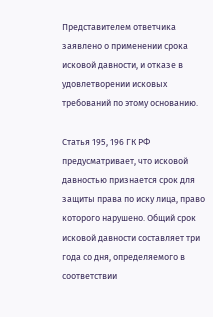Представителем ответчика заявлено о применении срока исковой давности, и отказе в удовлетворении исковых требований по этому основанию.

Статья 195, 196 ГК РФ предусматривает, что исковой давностью признается срок для защиты права по иску лица, право которого нарушено. Общий срок исковой давности составляет три года со дня, определяемого в соответствии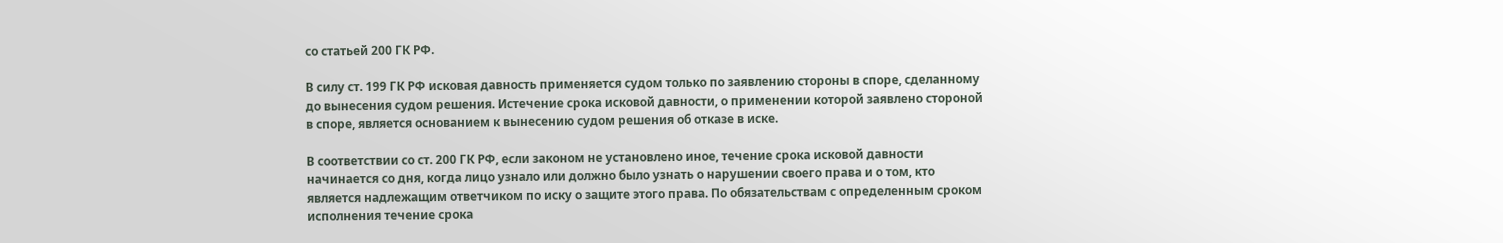со статьей 200 ГК РФ.

В силу ст. 199 ГК РФ исковая давность применяется судом только по заявлению стороны в споре, сделанному до вынесения судом решения. Истечение срока исковой давности, о применении которой заявлено стороной в споре, является основанием к вынесению судом решения об отказе в иске.

В соответствии со ст. 200 ГК РФ, если законом не установлено иное, течение срока исковой давности начинается со дня, когда лицо узнало или должно было узнать о нарушении своего права и о том, кто является надлежащим ответчиком по иску о защите этого права. По обязательствам с определенным сроком исполнения течение срока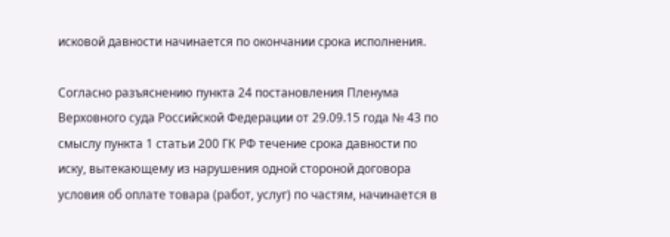исковой давности начинается по окончании срока исполнения.

Согласно разъяснению пункта 24 постановления Пленума Верховного суда Российской Федерации от 29.09.15 года № 43 по смыслу пункта 1 статьи 200 ГК РФ течение срока давности по иску, вытекающему из нарушения одной стороной договора условия об оплате товара (работ, услуг) по частям, начинается в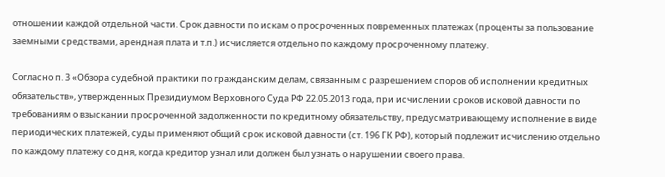отношении каждой отдельной части. Срок давности по искам о просроченных повременных платежах (проценты за пользование заемными средствами, арендная плата и т.п.) исчисляется отдельно по каждому просроченному платежу.

Согласно п. 3 «Обзора судебной практики по гражданским делам, связанным с разрешением споров об исполнении кредитных обязательств», утвержденных Президиумом Верховного Суда РФ 22.05.2013 года, при исчислении сроков исковой давности по требованиям о взыскании просроченной задолженности по кредитному обязательству, предусматривающему исполнение в виде периодических платежей, суды применяют общий срок исковой давности (ст. 196 ГК РФ), который подлежит исчислению отдельно по каждому платежу со дня, когда кредитор узнал или должен был узнать о нарушении своего права.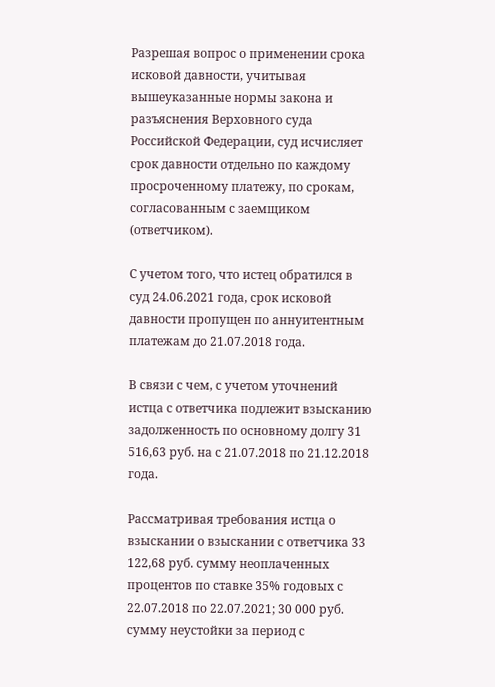Разрешая вопрос о применении срока исковой давности, учитывая вышеуказанные нормы закона и разъяснения Верховного суда Российской Федерации, суд исчисляет срок давности отдельно по каждому просроченному платежу, по срокам, согласованным с заемщиком (ответчиком).

С учетом того, что истец обратился в суд 24.06.2021 года, срок исковой давности пропущен по аннуитентным платежам до 21.07.2018 года.

В связи с чем, с учетом уточнений истца с ответчика подлежит взысканию задолженность по основному долгу 31 516,63 руб. на с 21.07.2018 по 21.12.2018 года.

Рассматривая требования истца о взыскании о взыскании с ответчика 33 122,68 руб. сумму неоплаченных процентов по ставке 35% годовых с 22.07.2018 по 22.07.2021; 30 000 руб. сумму неустойки за период с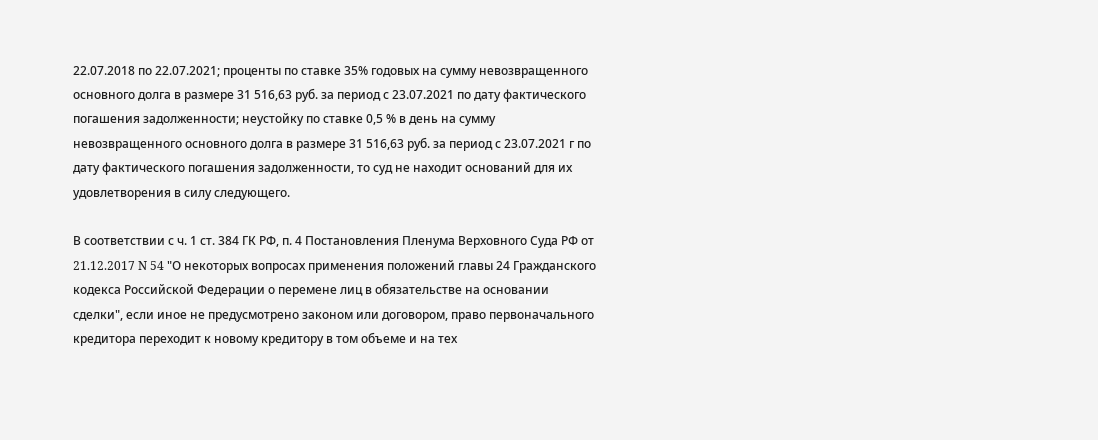22.07.2018 по 22.07.2021; проценты по ставке 35% годовых на сумму невозвращенного основного долга в размере 31 516,63 руб. за период с 23.07.2021 по дату фактического погашения задолженности; неустойку по ставке 0,5 % в день на сумму невозвращенного основного долга в размере 31 516,63 руб. за период с 23.07.2021 г по дату фактического погашения задолженности, то суд не находит оснований для их удовлетворения в силу следующего.

В соответствии с ч. 1 ст. 384 ГК РФ, п. 4 Постановления Пленума Верховного Суда РФ от 21.12.2017 N 54 "О некоторых вопросах применения положений главы 24 Гражданского кодекса Российской Федерации о перемене лиц в обязательстве на основании сделки", если иное не предусмотрено законом или договором, право первоначального кредитора переходит к новому кредитору в том объеме и на тех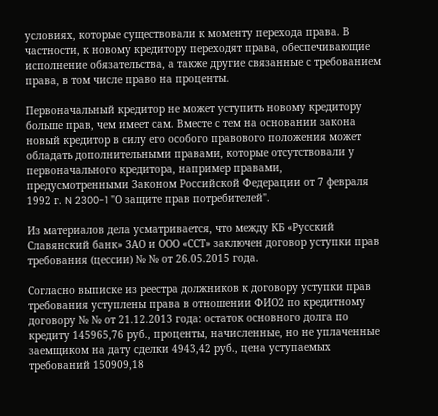условиях, которые существовали к моменту перехода права. В частности, к новому кредитору переходят права, обеспечивающие исполнение обязательства, а также другие связанные с требованием права, в том числе право на проценты.

Первоначальный кредитор не может уступить новому кредитору больше прав, чем имеет сам. Вместе с тем на основании закона новый кредитор в силу его особого правового положения может обладать дополнительными правами, которые отсутствовали у первоначального кредитора, например правами, предусмотренными Законом Российской Федерации от 7 февраля 1992 г. N 2300-1 "О защите прав потребителей".

Из материалов дела усматривается, что между КБ «Русский Славянский банк» ЗАО и ООО «ССТ» заключен договор уступки прав требования (цессии) № № от 26.05.2015 года.

Согласно выписке из реестра должников к договору уступки прав требования уступлены права в отношении ФИО2 по кредитному договору № № от 21.12.2013 года: остаток основного долга по кредиту 145965,76 руб., проценты, начисленные, но не уплаченные заемщиком на дату сделки 4943,42 руб., цена уступаемых требований 150909,18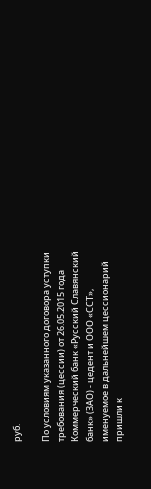руб.

По условиям указанного договора уступки требования (цессии) от 26.05.2015 года Коммерческий банк «Русский Славянский банк» (ЗАО) - цедент и ООО «ССТ», именуемое в дальнейшем цессионарий пришли к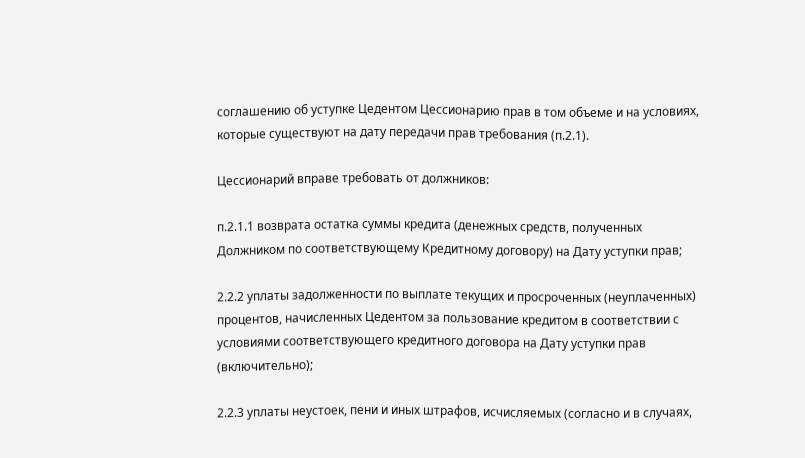соглашению об уступке Цедентом Цессионарию прав в том объеме и на условиях, которые существуют на дату передачи прав требования (п.2.1).

Цессионарий вправе требовать от должников:

п.2.1.1 возврата остатка суммы кредита (денежных средств, полученных Должником по соответствующему Кредитному договору) на Дату уступки прав;

2.2.2 уплаты задолженности по выплате текущих и просроченных (неуплаченных) процентов, начисленных Цедентом за пользование кредитом в соответствии с условиями соответствующего кредитного договора на Дату уступки прав (включительно);

2.2.3 уплаты неустоек, пени и иных штрафов, исчисляемых (согласно и в случаях,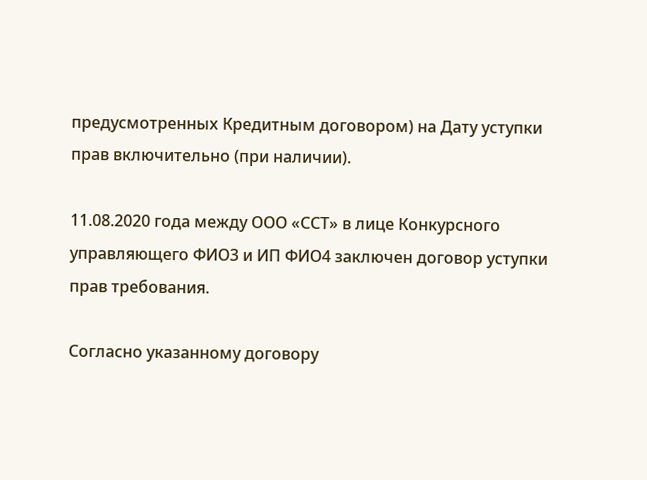предусмотренных Кредитным договором) на Дату уступки прав включительно (при наличии).

11.08.2020 года между ООО «ССТ» в лице Конкурсного управляющего ФИО3 и ИП ФИО4 заключен договор уступки прав требования.

Согласно указанному договору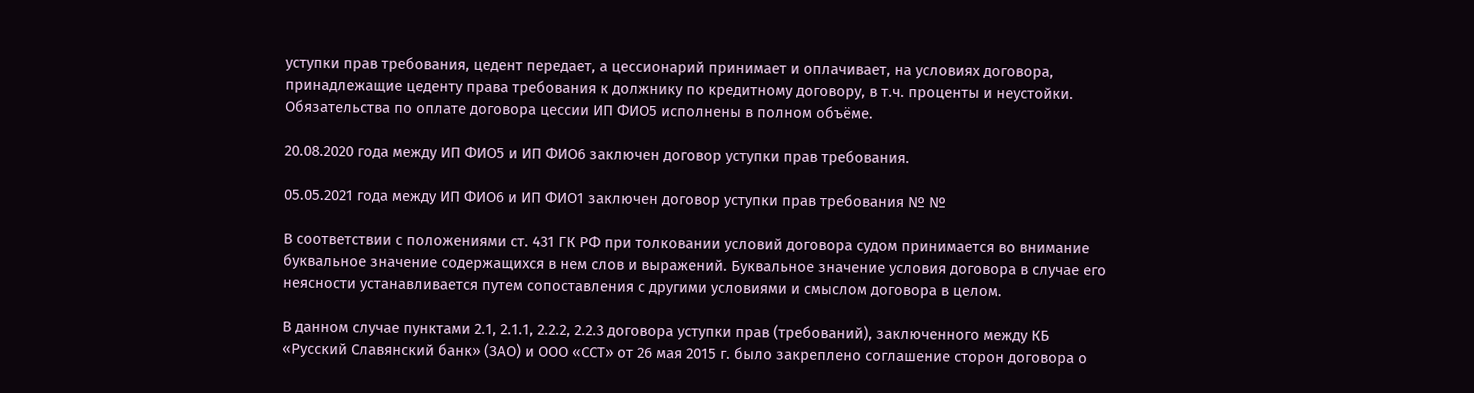уступки прав требования, цедент передает, а цессионарий принимает и оплачивает, на условиях договора, принадлежащие цеденту права требования к должнику по кредитному договору, в т.ч. проценты и неустойки. Обязательства по оплате договора цессии ИП ФИО5 исполнены в полном объёме.

20.08.2020 года между ИП ФИО5 и ИП ФИО6 заключен договор уступки прав требования.

05.05.2021 года между ИП ФИО6 и ИП ФИО1 заключен договор уступки прав требования № №

В соответствии с положениями ст. 431 ГК РФ при толковании условий договора судом принимается во внимание буквальное значение содержащихся в нем слов и выражений. Буквальное значение условия договора в случае его неясности устанавливается путем сопоставления с другими условиями и смыслом договора в целом.

В данном случае пунктами 2.1, 2.1.1, 2.2.2, 2.2.3 договора уступки прав (требований), заключенного между КБ «Русский Славянский банк» (ЗАО) и ООО «ССТ» от 26 мая 2015 г. было закреплено соглашение сторон договора о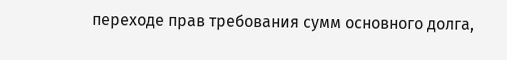переходе прав требования сумм основного долга,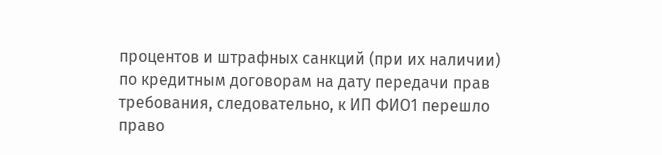процентов и штрафных санкций (при их наличии) по кредитным договорам на дату передачи прав требования, следовательно, к ИП ФИО1 перешло право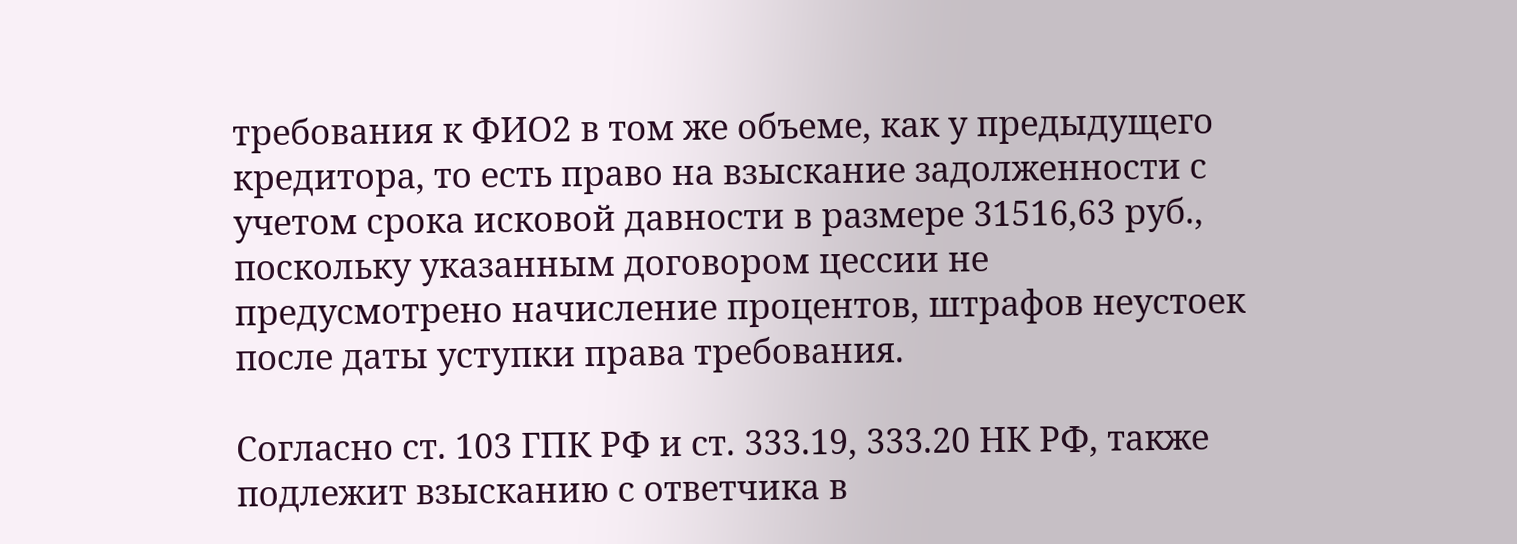требования к ФИО2 в том же объеме, как у предыдущего кредитора, то есть право на взыскание задолженности с учетом срока исковой давности в размере 31516,63 руб., поскольку указанным договором цессии не предусмотрено начисление процентов, штрафов неустоек после даты уступки права требования.

Согласно ст. 103 ГПК РФ и ст. 333.19, 333.20 НК РФ, также подлежит взысканию с ответчика в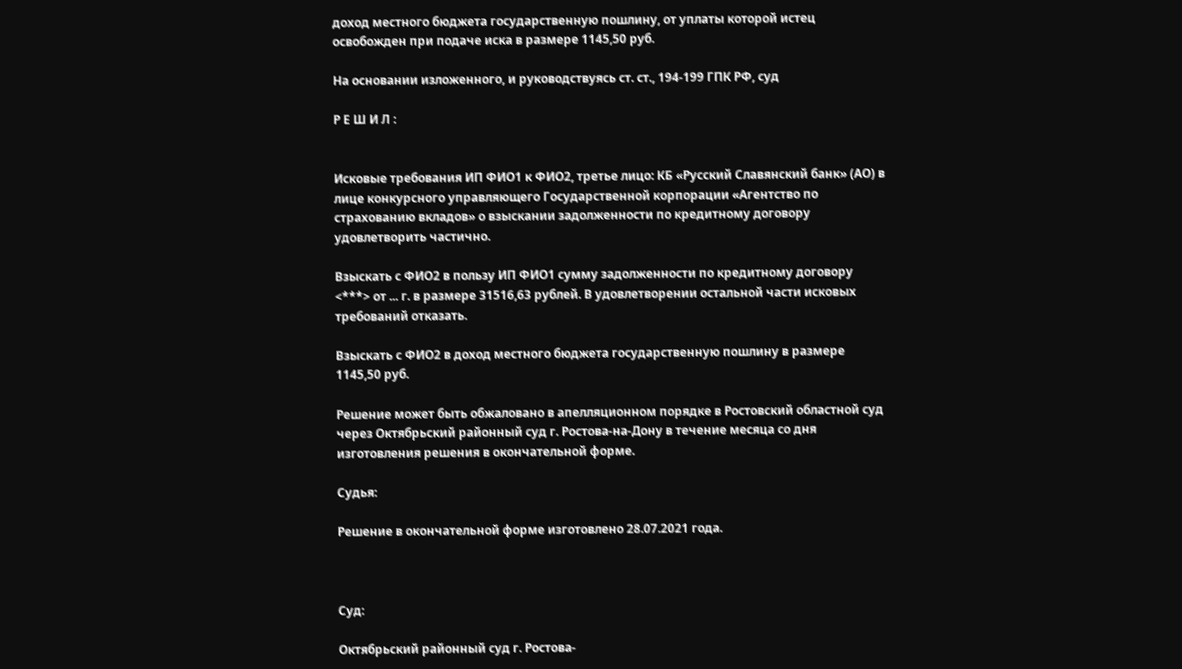доход местного бюджета государственную пошлину, от уплаты которой истец освобожден при подаче иска в размере 1145,50 руб.

На основании изложенного, и руководствуясь ст. ст., 194-199 ГПК РФ, суд

Р Е Ш И Л :


Исковые требования ИП ФИО1 к ФИО2, третье лицо: КБ «Русский Славянский банк» (АО) в лице конкурсного управляющего Государственной корпорации «Агентство по страхованию вкладов» о взыскании задолженности по кредитному договору удовлетворить частично.

Взыскать с ФИО2 в пользу ИП ФИО1 сумму задолженности по кредитному договору <***> от ... г. в размере 31516,63 рублей. В удовлетворении остальной части исковых требований отказать.

Взыскать с ФИО2 в доход местного бюджета государственную пошлину в размере 1145,50 руб.

Решение может быть обжаловано в апелляционном порядке в Ростовский областной суд через Октябрьский районный суд г. Ростова-на-Дону в течение месяца со дня изготовления решения в окончательной форме.

Судья:

Решение в окончательной форме изготовлено 28.07.2021 года.



Суд:

Октябрьский районный суд г. Ростова-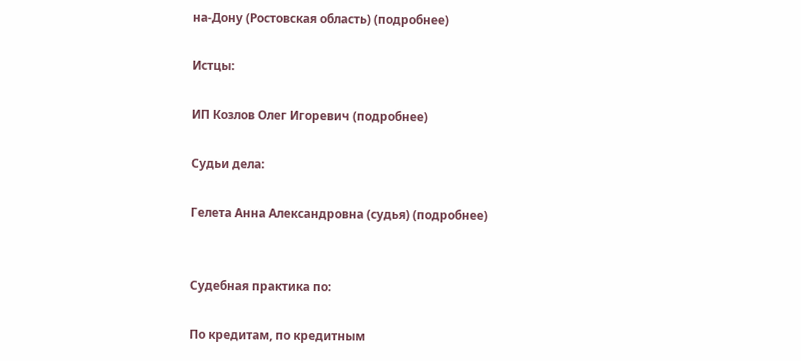на-Дону (Ростовская область) (подробнее)

Истцы:

ИП Козлов Олег Игоревич (подробнее)

Судьи дела:

Гелета Анна Александровна (судья) (подробнее)


Судебная практика по:

По кредитам, по кредитным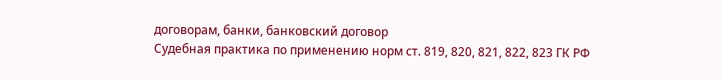договорам, банки, банковский договор
Судебная практика по применению норм ст. 819, 820, 821, 822, 823 ГК РФ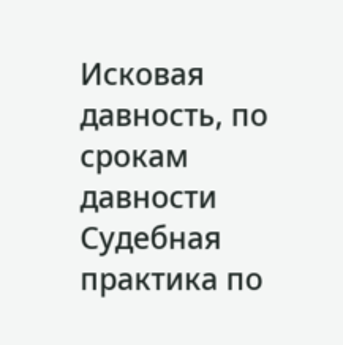Исковая давность, по срокам давности
Судебная практика по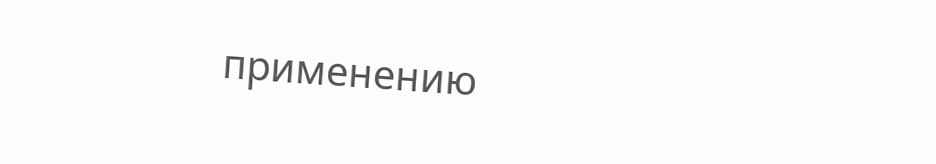применению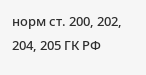норм ст. 200, 202, 204, 205 ГК РФ